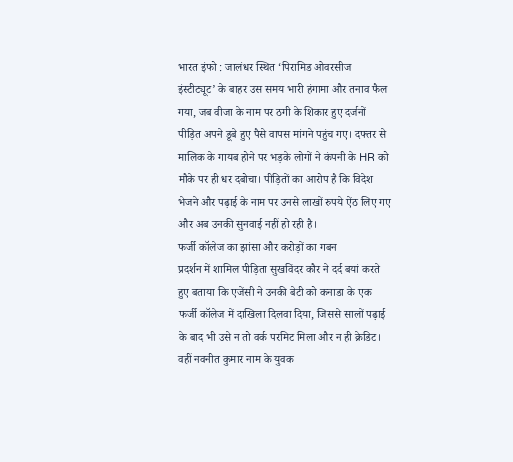भारत इंफो : जालंधर स्थित ‘पिरामिड ओवरसीज इंस्टीट्यूट’ के बाहर उस समय भारी हंगामा और तनाव फैल गया, जब वीजा के नाम पर ठगी के शिकार हुए दर्जनों पीड़ित अपने डूबे हुए पैसे वापस मांगने पहुंच गए। दफ्तर से मालिक के गायब होने पर भड़के लोगों ने कंपनी के HR को मौके पर ही धर दबोचा। पीड़ितों का आरोप है कि विदेश भेजने और पढ़ाई के नाम पर उनसे लाखों रुपये ऐंठ लिए गए और अब उनकी सुनवाई नहीं हो रही है।
फर्जी कॉलेज का झांसा और करोड़ों का गबन
प्रदर्शन में शामिल पीड़िता सुखविंदर कौर ने दर्द बयां करते हुए बताया कि एजेंसी ने उनकी बेटी को कनाडा के एक फर्जी कॉलेज में दाखिला दिलवा दिया, जिससे सालों पढ़ाई के बाद भी उसे न तो वर्क परमिट मिला और न ही क्रेडिट। वहीं नवनीत कुमार नाम के युवक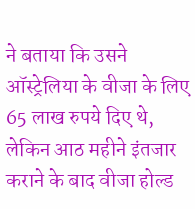ने बताया कि उसने ऑस्ट्रेलिया के वीजा के लिए 65 लाख रुपये दिए थे, लेकिन आठ महीने इंतजार कराने के बाद वीजा होल्ड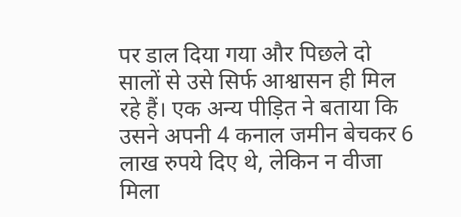पर डाल दिया गया और पिछले दो सालों से उसे सिर्फ आश्वासन ही मिल रहे हैं। एक अन्य पीड़ित ने बताया कि उसने अपनी 4 कनाल जमीन बेचकर 6 लाख रुपये दिए थे, लेकिन न वीजा मिला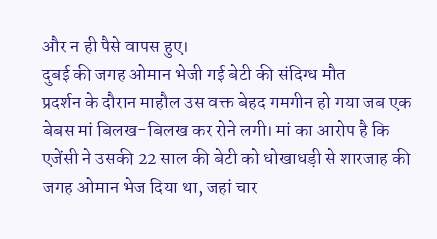और न ही पैसे वापस हुए।
दुबई की जगह ओमान भेजी गई बेटी की संदिग्ध मौत
प्रदर्शन के दौरान माहौल उस वक्त बेहद गमगीन हो गया जब एक बेबस मां बिलख-बिलख कर रोने लगी। मां का आरोप है कि एजेंसी ने उसकी 22 साल की बेटी को धोखाधड़ी से शारजाह की जगह ओमान भेज दिया था, जहां चार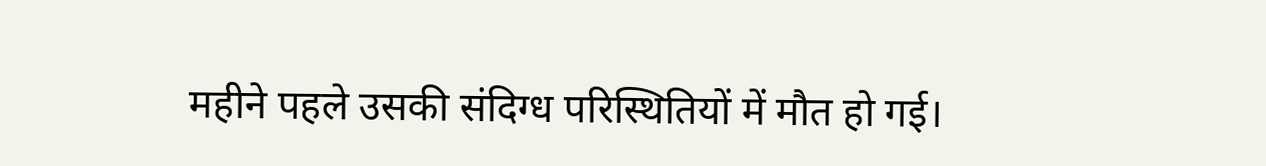महीने पहले उसकी संदिग्ध परिस्थितियों में मौत हो गई।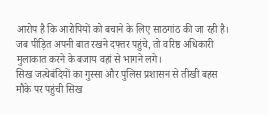आरोप है कि आरोपियों को बचाने के लिए साठगांठ की जा रही है। जब पीड़ित अपनी बात रखने दफ्तर पहुंचे, तो वरिष्ठ अधिकारी मुलाकात करने के बजाय वहां से भागने लगे।
सिख जत्थेबंदियों का गुस्सा और पुलिस प्रशासन से तीखी बहस
मौके पर पहुंची सिख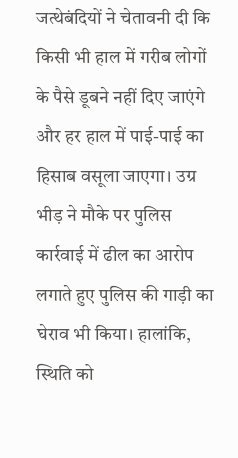जत्थेबंदियों ने चेतावनी दी कि किसी भी हाल में गरीब लोगों के पैसे डूबने नहीं दिए जाएंगे और हर हाल में पाई-पाई का हिसाब वसूला जाएगा। उग्र भीड़ ने मौके पर पुलिस कार्रवाई में ढील का आरोप लगाते हुए पुलिस की गाड़ी का घेराव भी किया। हालांकि, स्थिति को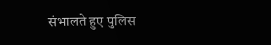संभालते हुए पुलिस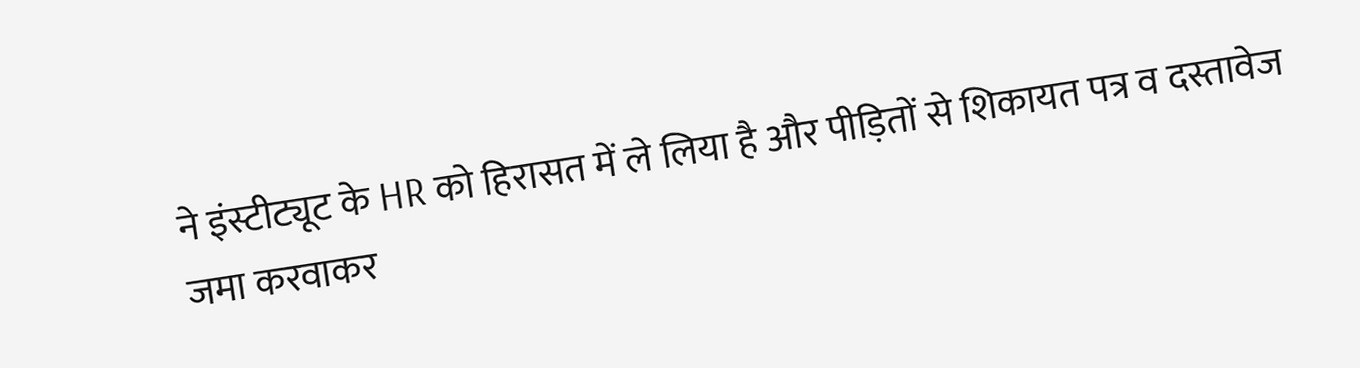ने इंस्टीट्यूट के HR को हिरासत में ले लिया है और पीड़ितों से शिकायत पत्र व दस्तावेज जमा करवाकर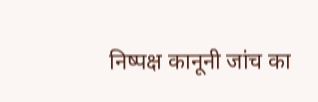निष्पक्ष कानूनी जांच का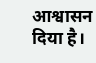आश्वासन दिया है।